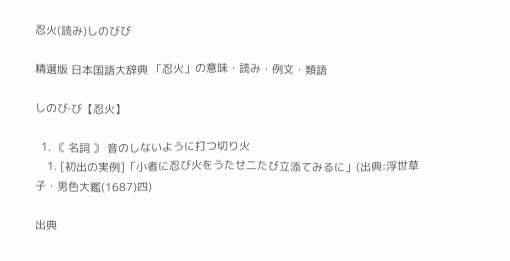忍火(読み)しのびび

精選版 日本国語大辞典 「忍火」の意味・読み・例文・類語

しのび‐び【忍火】

  1. 〘 名詞 〙 音のしないように打つ切り火
    1. [初出の実例]「小者に忍び火をうたせ二たび立添てみるに」(出典:浮世草子・男色大鑑(1687)四)

出典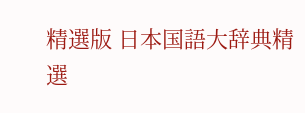精選版 日本国語大辞典精選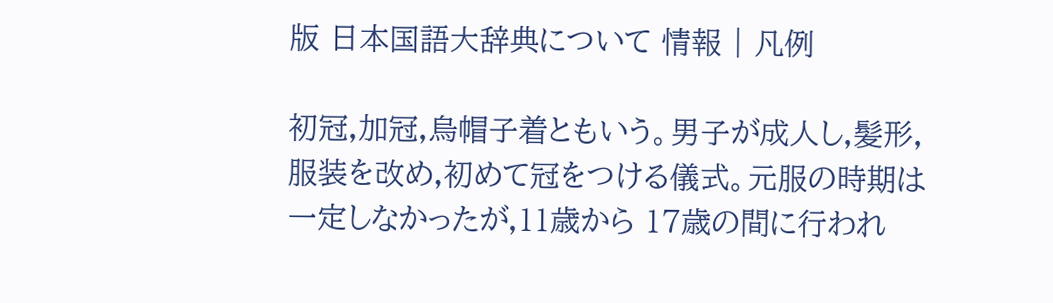版 日本国語大辞典について 情報 | 凡例

初冠,加冠,烏帽子着ともいう。男子が成人し,髪形,服装を改め,初めて冠をつける儀式。元服の時期は一定しなかったが,11歳から 17歳の間に行われ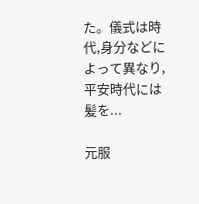た。儀式は時代,身分などによって異なり,平安時代には髪を...

元服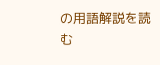の用語解説を読む